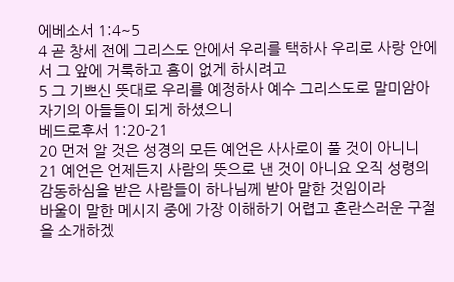에베소서 1:4~5
4 곧 창세 전에 그리스도 안에서 우리를 택하사 우리로 사랑 안에서 그 앞에 거룩하고 흠이 없게 하시려고
5 그 기쁘신 뜻대로 우리를 예정하사 예수 그리스도로 말미암아 자기의 아들들이 되게 하셨으니
베드로후서 1:20-21
20 먼저 알 것은 성경의 모든 예언은 사사로이 풀 것이 아니니
21 예언은 언제든지 사람의 뜻으로 낸 것이 아니요 오직 성령의 감동하심을 받은 사람들이 하나님께 받아 말한 것임이라
바울이 말한 메시지 중에 가장 이해하기 어렵고 혼란스러운 구절을 소개하겠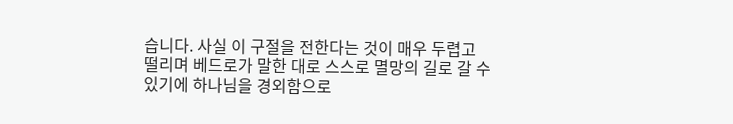습니다. 사실 이 구절을 전한다는 것이 매우 두렵고 떨리며 베드로가 말한 대로 스스로 멸망의 길로 갈 수 있기에 하나님을 경외함으로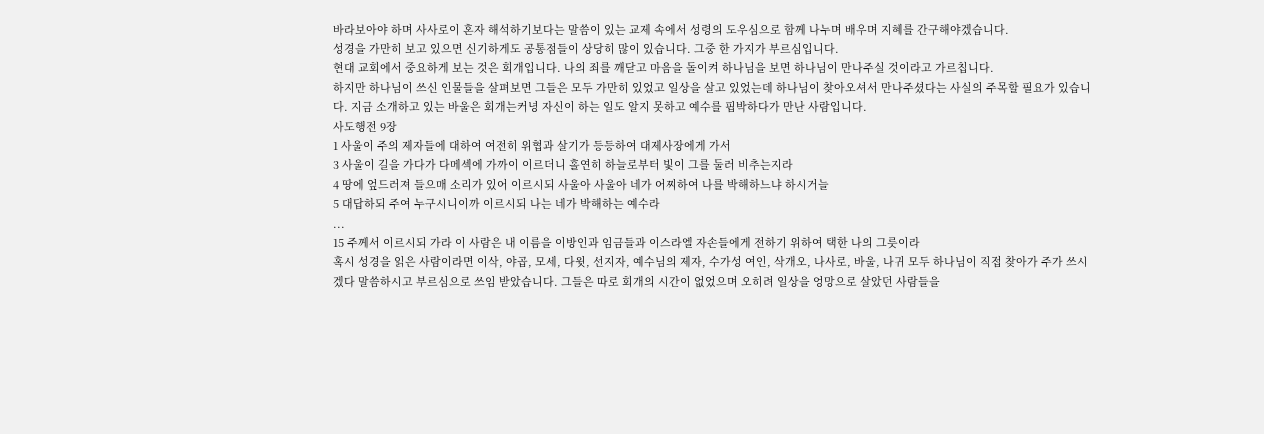바라보아야 하며 사사로이 혼자 해석하기보다는 말씀이 있는 교제 속에서 성령의 도우심으로 함께 나누며 배우며 지혜를 간구해야겠습니다.
성경을 가만히 보고 있으면 신기하게도 공통점들이 상당히 많이 있습니다. 그중 한 가지가 부르심입니다.
현대 교회에서 중요하게 보는 것은 회개입니다. 나의 죄를 깨닫고 마음을 돌이켜 하나님을 보면 하나님이 만나주실 것이라고 가르칩니다.
하지만 하나님이 쓰신 인물들을 살펴보면 그들은 모두 가만히 있었고 일상을 살고 있었는데 하나님이 찾아오셔서 만나주셨다는 사실의 주목할 필요가 있습니다. 지금 소개하고 있는 바울은 회개는커녕 자신이 하는 일도 알지 못하고 예수를 핍박하다가 만난 사람입니다.
사도행전 9장
1 사울이 주의 제자들에 대하여 여전히 위협과 살기가 등등하여 대제사장에게 가서
3 사울이 길을 가다가 다메섹에 가까이 이르더니 홀연히 하늘로부터 빛이 그를 둘러 비추는지라
4 땅에 엎드러져 들으매 소리가 있어 이르시되 사울아 사울아 네가 어찌하여 나를 박해하느냐 하시거늘
5 대답하되 주여 누구시니이까 이르시되 나는 네가 박해하는 예수라
...
15 주께서 이르시되 가라 이 사람은 내 이름을 이방인과 임금들과 이스라엘 자손들에게 전하기 위하여 택한 나의 그릇이라
혹시 성경을 읽은 사람이라면 이삭, 야곱, 모세, 다윗, 선지자, 예수님의 제자, 수가성 여인, 삭개오, 나사로, 바울, 나귀 모두 하나님이 직접 찾아가 주가 쓰시겠다 말씀하시고 부르심으로 쓰임 받았습니다. 그들은 따로 회개의 시간이 없었으며 오히려 일상을 엉망으로 살았던 사람들을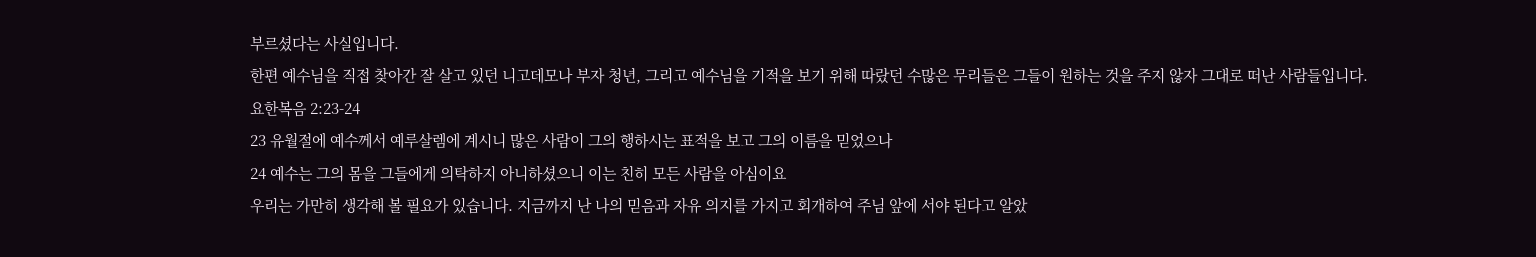부르셨다는 사실입니다.
한편 예수님을 직접 찾아간 잘 살고 있던 니고데모나 부자 청년, 그리고 예수님을 기적을 보기 위해 따랐던 수많은 무리들은 그들이 원하는 것을 주지 않자 그대로 떠난 사람들입니다.
요한복음 2:23-24
23 유월절에 예수께서 예루살렘에 계시니 많은 사람이 그의 행하시는 표적을 보고 그의 이름을 믿었으나
24 예수는 그의 몸을 그들에게 의탁하지 아니하셨으니 이는 친히 모든 사람을 아심이요
우리는 가만히 생각해 볼 필요가 있습니다. 지금까지 난 나의 믿음과 자유 의지를 가지고 회개하여 주님 앞에 서야 된다고 알았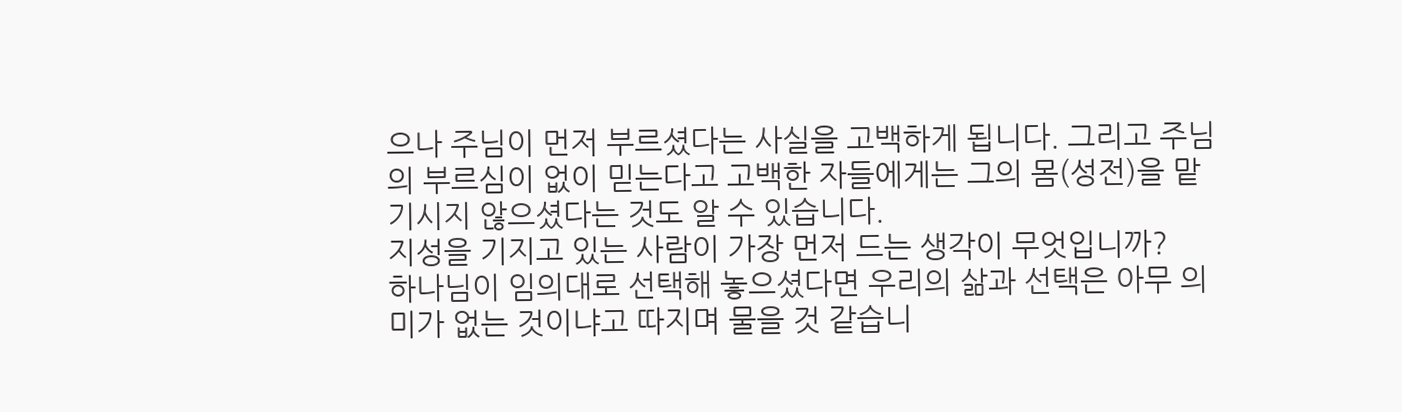으나 주님이 먼저 부르셨다는 사실을 고백하게 됩니다. 그리고 주님의 부르심이 없이 믿는다고 고백한 자들에게는 그의 몸(성전)을 맡기시지 않으셨다는 것도 알 수 있습니다.
지성을 기지고 있는 사람이 가장 먼저 드는 생각이 무엇입니까?
하나님이 임의대로 선택해 놓으셨다면 우리의 삶과 선택은 아무 의미가 없는 것이냐고 따지며 물을 것 같습니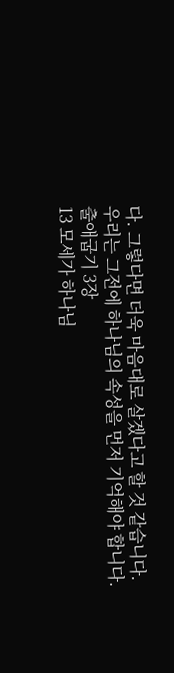다. 그렇다면 더욱 마음대로 살겠다고 할 것 같습니다.
우리는 그전에 하나님의 속성을 먼저 기억해야 합니다.
출애굽기 3장
13 모세가 하나님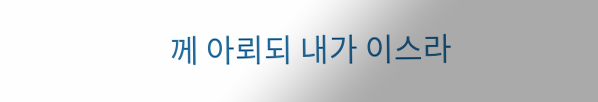께 아뢰되 내가 이스라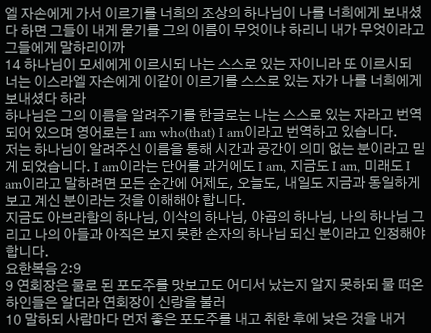엘 자손에게 가서 이르기를 너희의 조상의 하나님이 나를 너희에게 보내셨다 하면 그들이 내게 묻기를 그의 이름이 무엇이냐 하리니 내가 무엇이라고 그들에게 말하리이까
14 하나님이 모세에게 이르시되 나는 스스로 있는 자이니라 또 이르시되 너는 이스라엘 자손에게 이같이 이르기를 스스로 있는 자가 나를 너희에게 보내셨다 하라
하나님은 그의 이름을 알려주기를 한글로는 나는 스스로 있는 자라고 번역되어 있으며 영어로는 I am who(that) I am이라고 번역하고 있습니다.
저는 하나님이 알려주신 이름을 통해 시간과 공간이 의미 없는 분이라고 믿게 되었습니다. I am이라는 단어를 과거에도 I am, 지금도 I am, 미래도 I am이라고 말하려면 모든 순간에 어제도, 오늘도, 내일도 지금과 동일하게 보고 계신 분이라는 것을 이해해야 합니다.
지금도 아브라함의 하나님, 이삭의 하나님, 야곱의 하나님, 나의 하나님 그리고 나의 아들과 아직은 보지 못한 손자의 하나님 되신 분이라고 인정해야 합니다.
요한복음 2:9
9 연회장은 물로 된 포도주를 맛보고도 어디서 났는지 알지 못하되 물 떠온 하인들은 알더라 연회장이 신랑을 불러
10 말하되 사람마다 먼저 좋은 포도주를 내고 취한 후에 낮은 것을 내거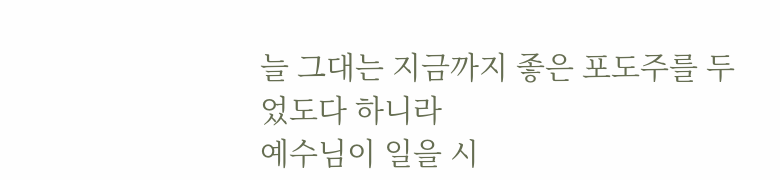늘 그대는 지금까지 좋은 포도주를 두었도다 하니라
예수님이 일을 시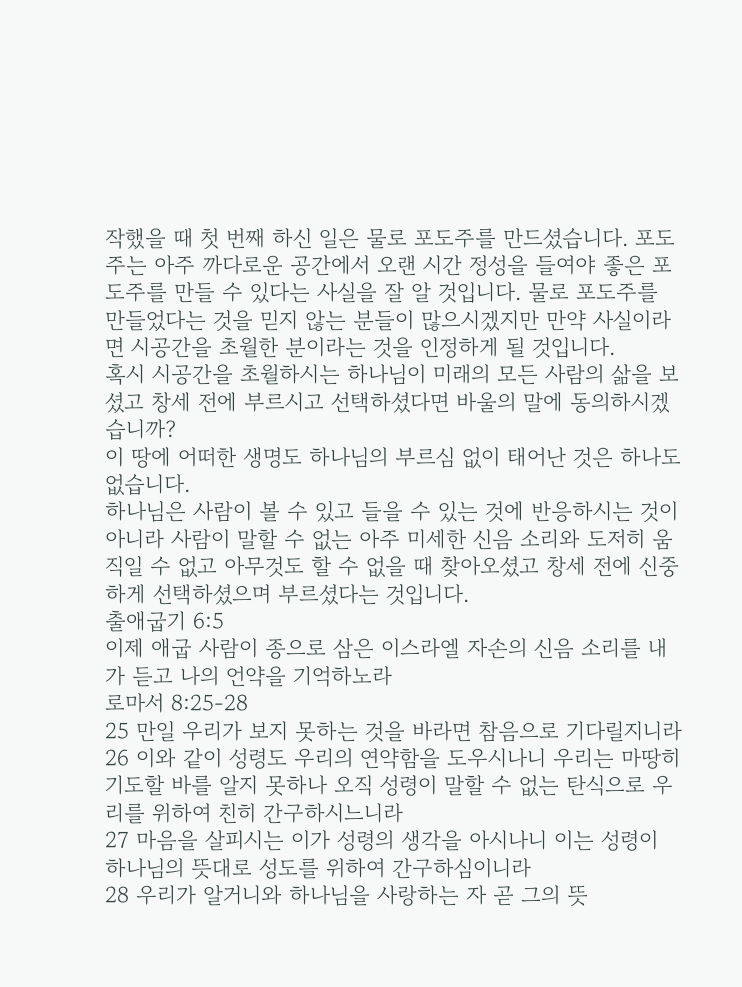작했을 때 첫 번째 하신 일은 물로 포도주를 만드셨습니다. 포도주는 아주 까다로운 공간에서 오랜 시간 정성을 들여야 좋은 포도주를 만들 수 있다는 사실을 잘 알 것입니다. 물로 포도주를 만들었다는 것을 믿지 않는 분들이 많으시겠지만 만약 사실이라면 시공간을 초월한 분이라는 것을 인정하게 될 것입니다.
혹시 시공간을 초월하시는 하나님이 미래의 모든 사람의 삶을 보셨고 창세 전에 부르시고 선택하셨다면 바울의 말에 동의하시겠습니까?
이 땅에 어떠한 생명도 하나님의 부르심 없이 태어난 것은 하나도 없습니다.
하나님은 사람이 볼 수 있고 들을 수 있는 것에 반응하시는 것이 아니라 사람이 말할 수 없는 아주 미세한 신음 소리와 도저히 움직일 수 없고 아무것도 할 수 없을 때 찾아오셨고 창세 전에 신중하게 선택하셨으며 부르셨다는 것입니다.
출애굽기 6:5
이제 애굽 사람이 종으로 삼은 이스라엘 자손의 신음 소리를 내가 듣고 나의 언약을 기억하노라
로마서 8:25-28
25 만일 우리가 보지 못하는 것을 바라면 참음으로 기다릴지니라
26 이와 같이 성령도 우리의 연약함을 도우시나니 우리는 마땅히 기도할 바를 알지 못하나 오직 성령이 말할 수 없는 탄식으로 우리를 위하여 친히 간구하시느니라
27 마음을 살피시는 이가 성령의 생각을 아시나니 이는 성령이 하나님의 뜻대로 성도를 위하여 간구하심이니라
28 우리가 알거니와 하나님을 사랑하는 자 곧 그의 뜻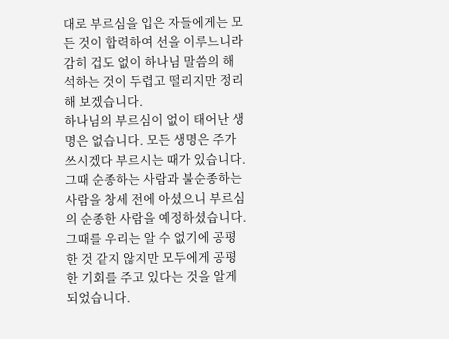대로 부르심을 입은 자들에게는 모든 것이 합력하여 선을 이루느니라
감히 겁도 없이 하나님 말씀의 해석하는 것이 두렵고 떨리지만 정리해 보겠습니다.
하나님의 부르심이 없이 태어난 생명은 없습니다. 모든 생명은 주가 쓰시겠다 부르시는 때가 있습니다. 그때 순종하는 사람과 불순종하는 사람을 창세 전에 아셨으니 부르심의 순종한 사람을 예정하셨습니다. 그때를 우리는 알 수 없기에 공평한 것 같지 않지만 모두에게 공평한 기회를 주고 있다는 것을 알게 되었습니다.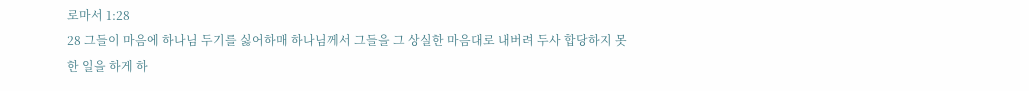로마서 1:28
28 그들이 마음에 하나님 두기를 싫어하매 하나님께서 그들을 그 상실한 마음대로 내버려 두사 합당하지 못한 일을 하게 하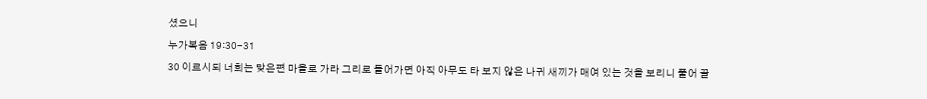셨으니
누가복음 19:30-31
30 이르시되 너희는 맞은편 마을로 가라 그리로 들어가면 아직 아무도 타 보지 않은 나귀 새끼가 매여 있는 것을 보리니 풀어 끌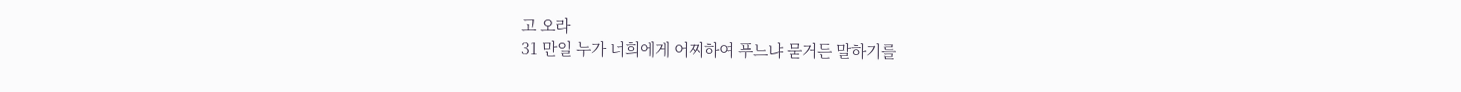고 오라
31 만일 누가 너희에게 어찌하여 푸느냐 묻거든 말하기를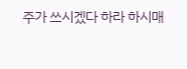주가 쓰시겠다 하라 하시매